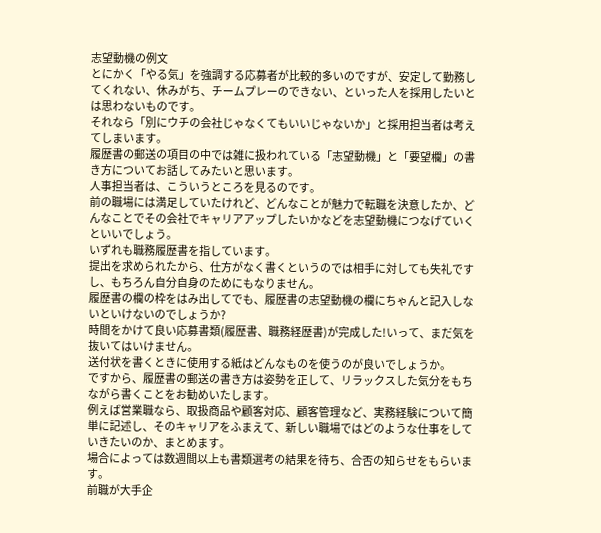志望動機の例文
とにかく「やる気」を強調する応募者が比較的多いのですが、安定して勤務してくれない、休みがち、チームプレーのできない、といった人を採用したいとは思わないものです。
それなら「別にウチの会社じゃなくてもいいじゃないか」と採用担当者は考えてしまいます。
履歴書の郵送の項目の中では雑に扱われている「志望動機」と「要望欄」の書き方についてお話してみたいと思います。
人事担当者は、こういうところを見るのです。
前の職場には満足していたけれど、どんなことが魅力で転職を決意したか、どんなことでその会社でキャリアアップしたいかなどを志望動機につなげていくといいでしょう。
いずれも職務履歴書を指しています。
提出を求められたから、仕方がなく書くというのでは相手に対しても失礼ですし、もちろん自分自身のためにもなりません。
履歴書の欄の枠をはみ出してでも、履歴書の志望動機の欄にちゃんと記入しないといけないのでしょうか?
時間をかけて良い応募書類(履歴書、職務経歴書)が完成した!いって、まだ気を抜いてはいけません。
送付状を書くときに使用する紙はどんなものを使うのが良いでしょうか。
ですから、履歴書の郵送の書き方は姿勢を正して、リラックスした気分をもちながら書くことをお勧めいたします。
例えば営業職なら、取扱商品や顧客対応、顧客管理など、実務経験について簡単に記述し、そのキャリアをふまえて、新しい職場ではどのような仕事をしていきたいのか、まとめます。
場合によっては数週間以上も書類選考の結果を待ち、合否の知らせをもらいます。
前職が大手企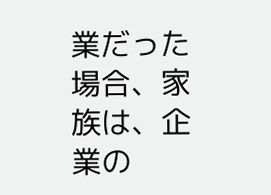業だった場合、家族は、企業の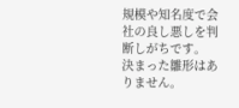規模や知名度で会社の良し悪しを判断しがちです。
決まった雛形はありません。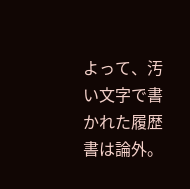よって、汚い文字で書かれた履歴書は論外。